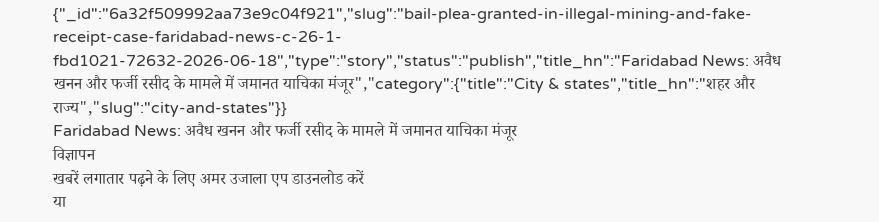{"_id":"6a32f509992aa73e9c04f921","slug":"bail-plea-granted-in-illegal-mining-and-fake-receipt-case-faridabad-news-c-26-1-fbd1021-72632-2026-06-18","type":"story","status":"publish","title_hn":"Faridabad News: अवैध खनन और फर्जी रसीद के मामले में जमानत याचिका मंजूर","category":{"title":"City & states","title_hn":"शहर और राज्य","slug":"city-and-states"}}
Faridabad News: अवैध खनन और फर्जी रसीद के मामले में जमानत याचिका मंजूर
विज्ञापन
खबरें लगातार पढ़ने के लिए अमर उजाला एप डाउनलोड करें
या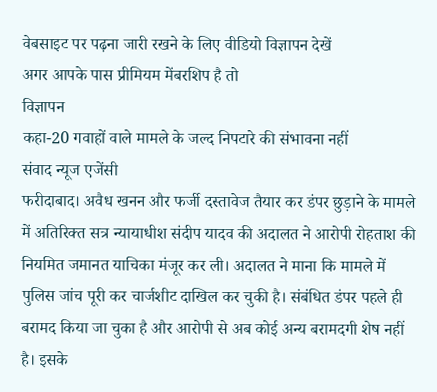वेबसाइट पर पढ़ना जारी रखने के लिए वीडियो विज्ञापन देखें
अगर आपके पास प्रीमियम मेंबरशिप है तो
विज्ञापन
कहा-20 गवाहों वाले मामले के जल्द निपटारे की संभावना नहीं
संवाद न्यूज एजेंसी
फरीदाबाद। अवैध खनन और फर्जी दस्तावेज तैयार कर डंपर छुड़ाने के मामले में अतिरिक्त सत्र न्यायाधीश संदीप यादव की अदालत ने आरोपी रोहताश की नियमित जमानत याचिका मंजूर कर ली। अदालत ने माना कि मामले में पुलिस जांच पूरी कर चार्जशीट दाखिल कर चुकी है। संबंधित डंपर पहले ही बरामद किया जा चुका है और आरोपी से अब कोई अन्य बरामदगी शेष नहीं है। इसके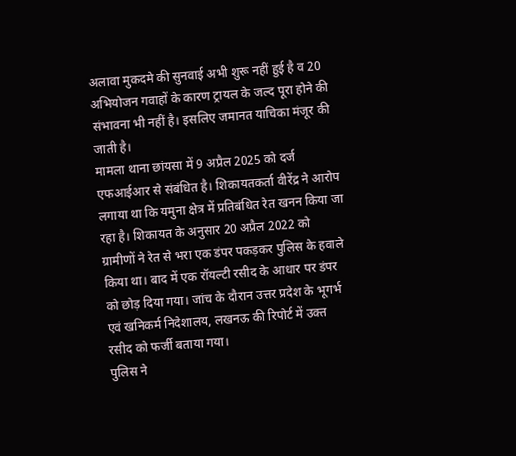अलावा मुकदमे की सुनवाई अभी शुरू नहीं हुई है व 20 अभियोजन गवाहों के कारण ट्रायल के जल्द पूरा होने की संभावना भी नहीं है। इसलिए जमानत याचिका मंजूर की जाती है।
मामला थाना छांयसा में 9 अप्रैल 2025 को दर्ज एफआईआर से संबंधित है। शिकायतकर्ता वीरेंद्र ने आरोप लगाया था कि यमुना क्षेत्र में प्रतिबंधित रेत खनन किया जा रहा है। शिकायत के अनुसार 20 अप्रैल 2022 को ग्रामीणों ने रेत से भरा एक डंपर पकड़कर पुलिस के हवाले किया था। बाद में एक रॉयल्टी रसीद के आधार पर डंपर को छोड़ दिया गया। जांच के दौरान उत्तर प्रदेश के भूगर्भ एवं खनिकर्म निदेशालय, लखनऊ की रिपोर्ट में उक्त रसीद को फर्जी बताया गया।
पुलिस ने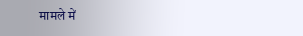मामले में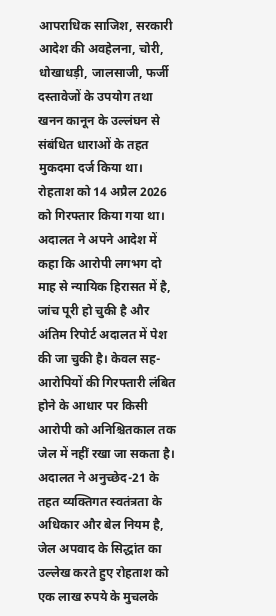आपराधिक साजिश, सरकारी आदेश की अवहेलना, चोरी, धोखाधड़ी, जालसाजी, फर्जी दस्तावेजों के उपयोग तथा खनन कानून के उल्लंघन से संबंधित धाराओं के तहत मुकदमा दर्ज किया था। रोहताश को 14 अप्रैल 2026 को गिरफ्तार किया गया था। अदालत ने अपने आदेश में कहा कि आरोपी लगभग दो माह से न्यायिक हिरासत में है, जांच पूरी हो चुकी है और अंतिम रिपोर्ट अदालत में पेश की जा चुकी है। केवल सह-आरोपियों की गिरफ्तारी लंबित होने के आधार पर किसी आरोपी को अनिश्चितकाल तक जेल में नहीं रखा जा सकता है। अदालत ने अनुच्छेद-21 के तहत व्यक्तिगत स्वतंत्रता के अधिकार और बेल नियम है, जेल अपवाद के सिद्धांत का उल्लेख करते हुए रोहताश को एक लाख रुपये के मुचलके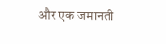और एक जमानती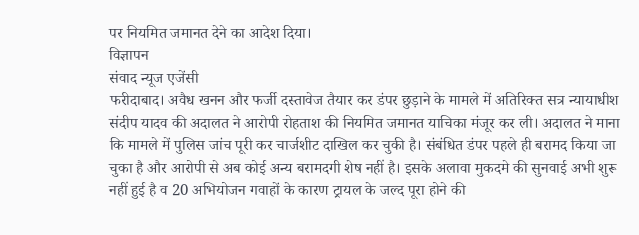पर नियमित जमानत देने का आदेश दिया।
विज्ञापन
संवाद न्यूज एजेंसी
फरीदाबाद। अवैध खनन और फर्जी दस्तावेज तैयार कर डंपर छुड़ाने के मामले में अतिरिक्त सत्र न्यायाधीश संदीप यादव की अदालत ने आरोपी रोहताश की नियमित जमानत याचिका मंजूर कर ली। अदालत ने माना कि मामले में पुलिस जांच पूरी कर चार्जशीट दाखिल कर चुकी है। संबंधित डंपर पहले ही बरामद किया जा चुका है और आरोपी से अब कोई अन्य बरामदगी शेष नहीं है। इसके अलावा मुकदमे की सुनवाई अभी शुरू नहीं हुई है व 20 अभियोजन गवाहों के कारण ट्रायल के जल्द पूरा होने की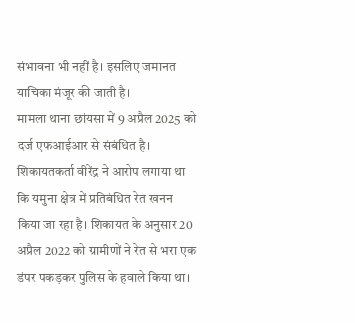संभावना भी नहीं है। इसलिए जमानत याचिका मंजूर की जाती है।
मामला थाना छांयसा में 9 अप्रैल 2025 को दर्ज एफआईआर से संबंधित है। शिकायतकर्ता वीरेंद्र ने आरोप लगाया था कि यमुना क्षेत्र में प्रतिबंधित रेत खनन किया जा रहा है। शिकायत के अनुसार 20 अप्रैल 2022 को ग्रामीणों ने रेत से भरा एक डंपर पकड़कर पुलिस के हवाले किया था।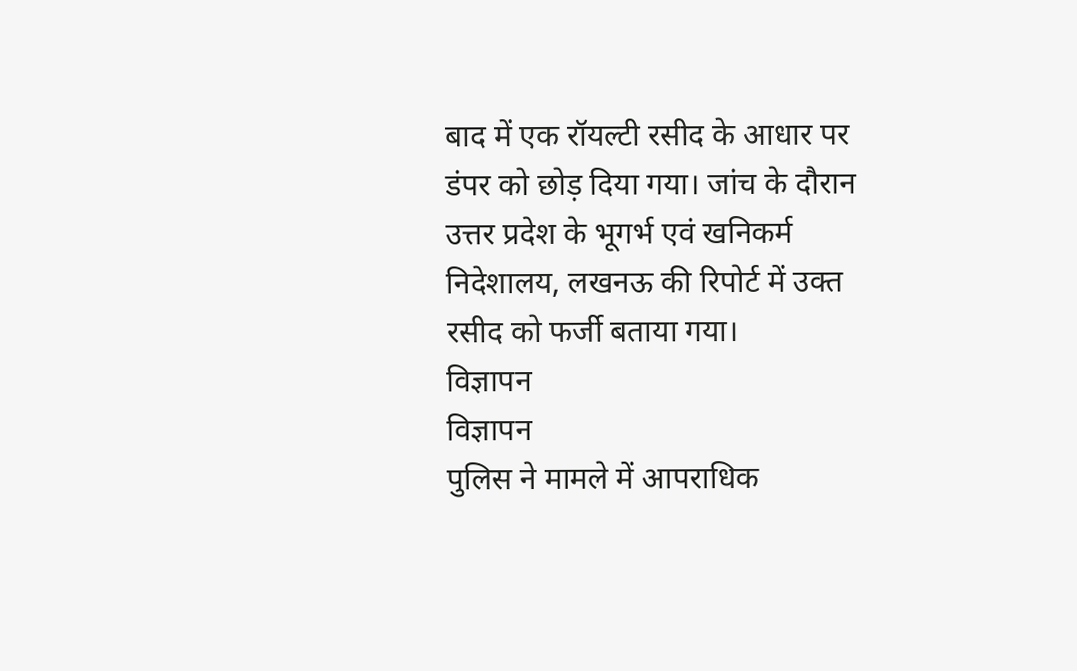बाद में एक रॉयल्टी रसीद के आधार पर डंपर को छोड़ दिया गया। जांच के दौरान उत्तर प्रदेश के भूगर्भ एवं खनिकर्म निदेशालय, लखनऊ की रिपोर्ट में उक्त रसीद को फर्जी बताया गया।
विज्ञापन
विज्ञापन
पुलिस ने मामले में आपराधिक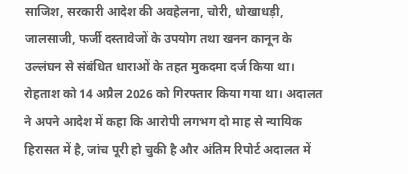साजिश, सरकारी आदेश की अवहेलना, चोरी, धोखाधड़ी, जालसाजी, फर्जी दस्तावेजों के उपयोग तथा खनन कानून के उल्लंघन से संबंधित धाराओं के तहत मुकदमा दर्ज किया था। रोहताश को 14 अप्रैल 2026 को गिरफ्तार किया गया था। अदालत ने अपने आदेश में कहा कि आरोपी लगभग दो माह से न्यायिक हिरासत में है, जांच पूरी हो चुकी है और अंतिम रिपोर्ट अदालत में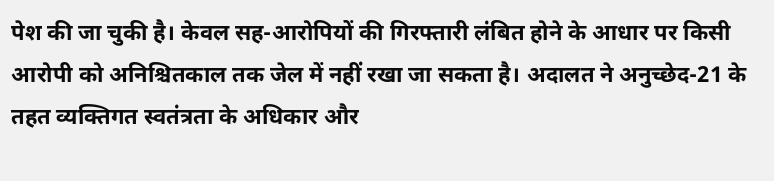पेश की जा चुकी है। केवल सह-आरोपियों की गिरफ्तारी लंबित होने के आधार पर किसी आरोपी को अनिश्चितकाल तक जेल में नहीं रखा जा सकता है। अदालत ने अनुच्छेद-21 के तहत व्यक्तिगत स्वतंत्रता के अधिकार और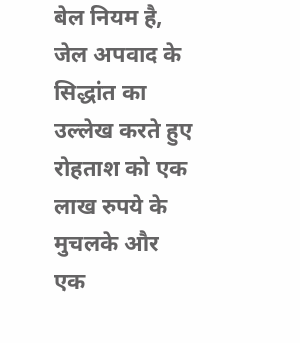बेल नियम है, जेल अपवाद के सिद्धांत का उल्लेख करते हुए रोहताश को एक लाख रुपये के मुचलके और एक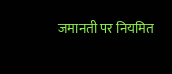जमानती पर नियमित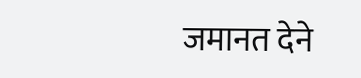जमानत देने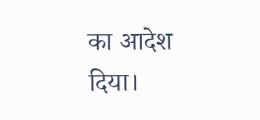का आदेश दिया।